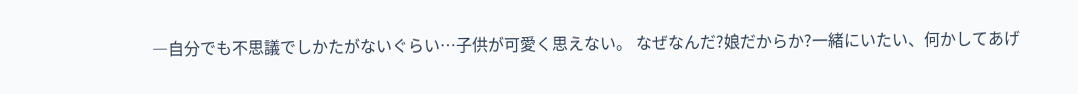―自分でも不思議でしかたがないぐらい…子供が可愛く思えない。 なぜなんだ?娘だからか?一緒にいたい、何かしてあげ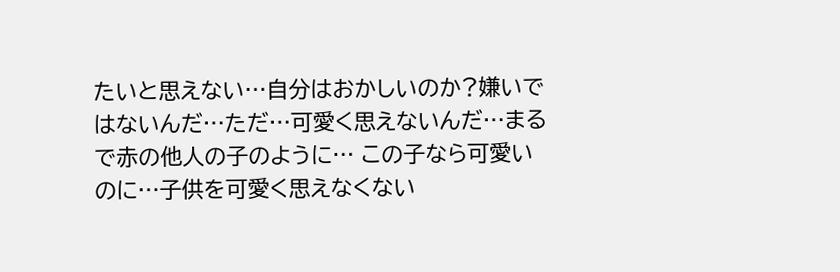たいと思えない…自分はおかしいのか?嫌いではないんだ…ただ…可愛く思えないんだ…まるで赤の他人の子のように… この子なら可愛いのに…子供を可愛く思えなくない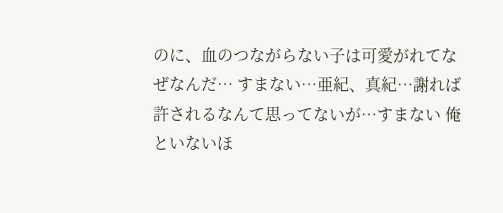のに、血のつながらない子は可愛がれてなぜなんだ… すまない…亜紀、真紀…謝れば許されるなんて思ってないが…すまない 俺といないほ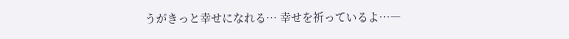うがきっと幸せになれる… 幸せを祈っているよ…―